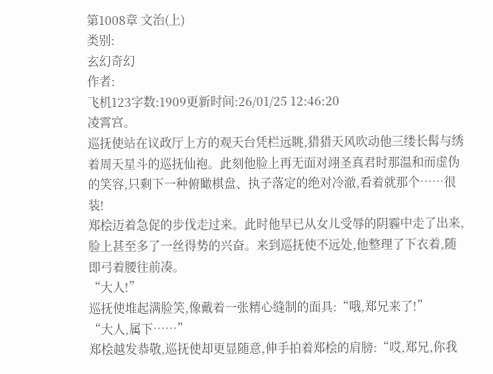第1008章 文治(上)
类别:
玄幻奇幻
作者:
飞机123字数:1909更新时间:26/01/25 12:46:20
凌霄宫。
巡抚使站在议政厅上方的观天台凭栏远眺,猎猎天风吹动他三缕长髯与绣着周天星斗的巡抚仙袍。此刻他脸上再无面对翊圣真君时那温和而虚伪的笑容,只剩下一种俯瞰棋盘、执子落定的绝对冷澈,看着就那个……很装!
郑桧迈着急促的步伐走过来。此时他早已从女儿受辱的阴霾中走了出来,脸上甚至多了一丝得势的兴奋。来到巡抚使不远处,他整理了下衣着,随即弓着腰往前凑。
“大人!”
巡抚使堆起满脸笑,像戴着一张精心缝制的面具:“哦,郑兄来了!”
“大人,属下……”
郑桧越发恭敬,巡抚使却更显随意,伸手拍着郑桧的肩膀:“哎,郑兄,你我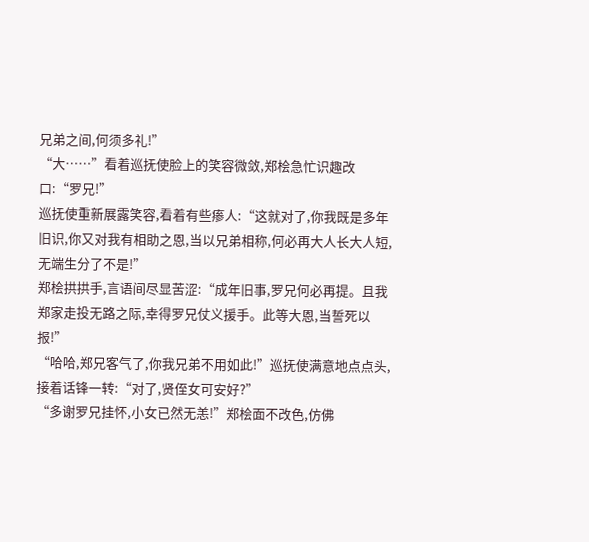兄弟之间,何须多礼!”
“大……”看着巡抚使脸上的笑容微敛,郑桧急忙识趣改口:“罗兄!”
巡抚使重新展露笑容,看着有些瘆人:“这就对了,你我既是多年旧识,你又对我有相助之恩,当以兄弟相称,何必再大人长大人短,无端生分了不是!”
郑桧拱拱手,言语间尽显苦涩:“成年旧事,罗兄何必再提。且我郑家走投无路之际,幸得罗兄仗义援手。此等大恩,当誓死以报!”
“哈哈,郑兄客气了,你我兄弟不用如此!”巡抚使满意地点点头,接着话锋一转:“对了,贤侄女可安好?”
“多谢罗兄挂怀,小女已然无恙!”郑桧面不改色,仿佛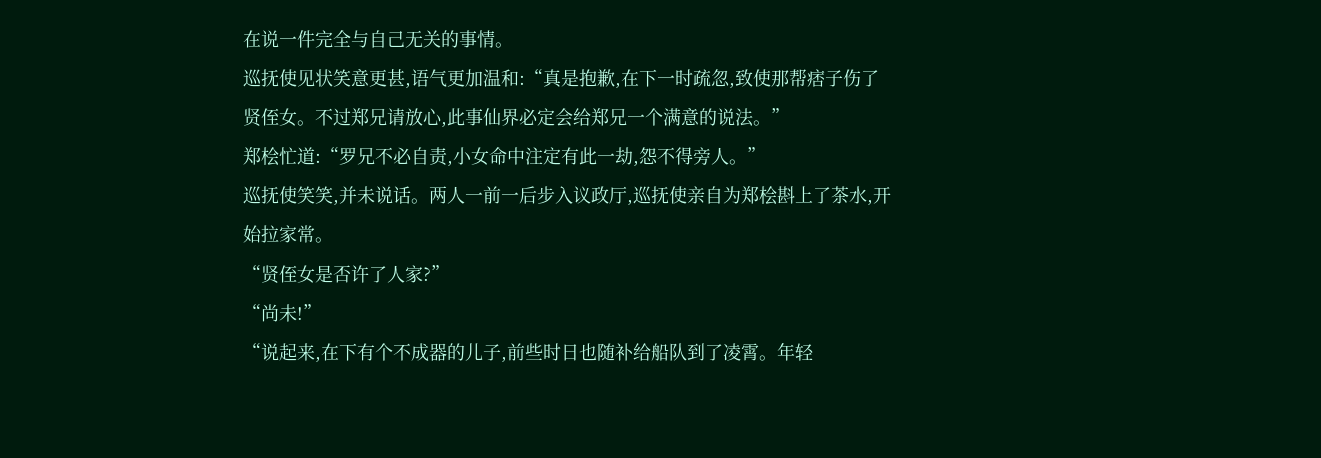在说一件完全与自己无关的事情。
巡抚使见状笑意更甚,语气更加温和:“真是抱歉,在下一时疏忽,致使那帮痞子伤了贤侄女。不过郑兄请放心,此事仙界必定会给郑兄一个满意的说法。”
郑桧忙道:“罗兄不必自责,小女命中注定有此一劫,怨不得旁人。”
巡抚使笑笑,并未说话。两人一前一后步入议政厅,巡抚使亲自为郑桧斟上了茶水,开始拉家常。
“贤侄女是否许了人家?”
“尚未!”
“说起来,在下有个不成器的儿子,前些时日也随补给船队到了凌霄。年轻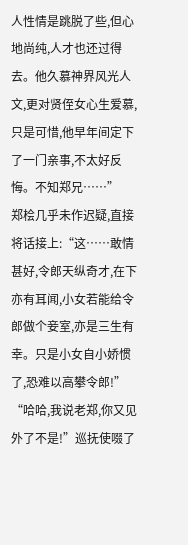人性情是跳脱了些,但心地尚纯,人才也还过得去。他久慕神界风光人文,更对贤侄女心生爱慕,只是可惜,他早年间定下了一门亲事,不太好反悔。不知郑兄……”
郑桧几乎未作迟疑,直接将话接上:“这……敢情甚好,令郎天纵奇才,在下亦有耳闻,小女若能给令郎做个妾室,亦是三生有幸。只是小女自小娇惯了,恐难以高攀令郎!”
“哈哈,我说老郑,你又见外了不是!”巡抚使啜了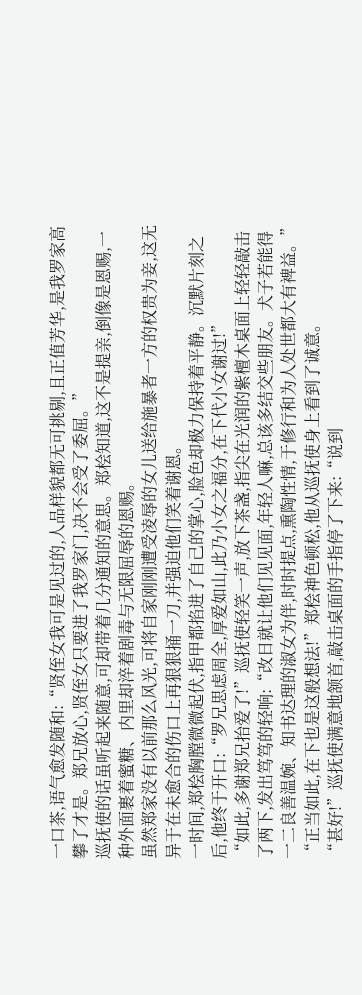一口茶,语气愈发随和:“贤侄女我可是见过的,人品样貌都无可挑剔,且正值芳华,是我罗家高攀了才是。郑兄放心,贤侄女只要进了我罗家门,决不会受了委屈。”
巡抚使的话虽听起来随意,可却带着几分通知的意思。郑桧知道,这不是提亲,倒像是恩赐,一种外面裹着蜜糖、内里却淬着剧毒与无限屈辱的恩赐。
虽然郑家没有以前那么风光,可将自家刚刚遭受凌辱的女儿送给施暴者一方的权贵为妾,这无异于在未愈合的伤口上再狠狠捅一刀,并强迫他们笑着谢恩。
一时间,郑桧胸膛微微起伏,指甲都掐进了自己的掌心,脸色却极力保持着平静。沉默片刻之后,他终于开口:“罗兄思虑周全,厚爱如山,此乃小女之福分,在下代小女谢过!”
“如此,多谢郑兄抬爱了!”巡抚使轻笑一声,放下茶盏,指尖在光润的紫檀木桌面上轻轻敲击了两下,发出笃笃的轻响:“改日就让他们见见面,年轻人嘛,总该多结交些朋友。犬子若能得一二良善温婉、知书达理的淑女为伴,时时提点,熏陶性情,于修行和为人处世都大有裨益。”
“正当如此,在下也是这般想法!”郑桧神色顿松,他从巡抚使身上看到了诚意。
“甚好!”巡抚使满意地颔首,敲击桌面的手指停了下来:“说到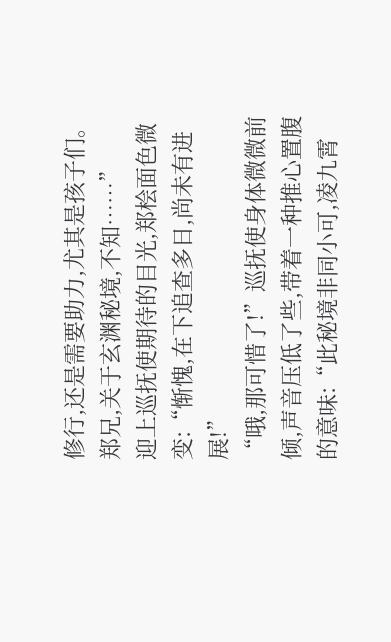修行,还是需要助力,尤其是孩子们。郑兄,关于玄渊秘境,不知……”
迎上巡抚使期待的目光,郑桧面色微变:“惭愧,在下追查多日,尚未有进展!”
“哦,那可惜了!”巡抚使身体微微前倾,声音压低了些,带着一种推心置腹的意味:“此秘境非同小可,凌九霄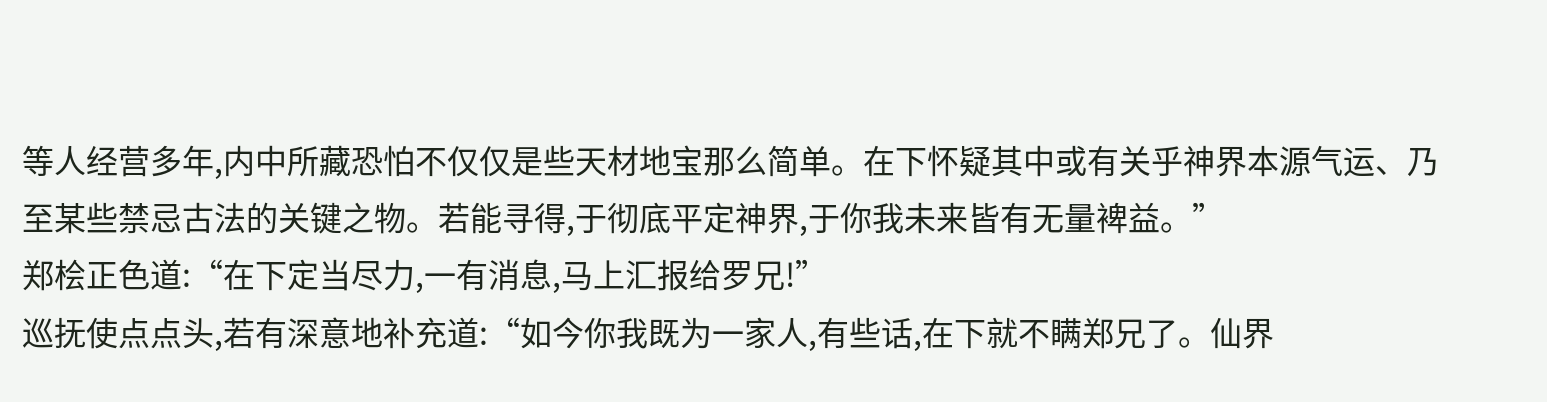等人经营多年,内中所藏恐怕不仅仅是些天材地宝那么简单。在下怀疑其中或有关乎神界本源气运、乃至某些禁忌古法的关键之物。若能寻得,于彻底平定神界,于你我未来皆有无量裨益。”
郑桧正色道:“在下定当尽力,一有消息,马上汇报给罗兄!”
巡抚使点点头,若有深意地补充道:“如今你我既为一家人,有些话,在下就不瞒郑兄了。仙界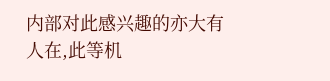内部对此感兴趣的亦大有人在,此等机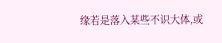缘若是落入某些不识大体,或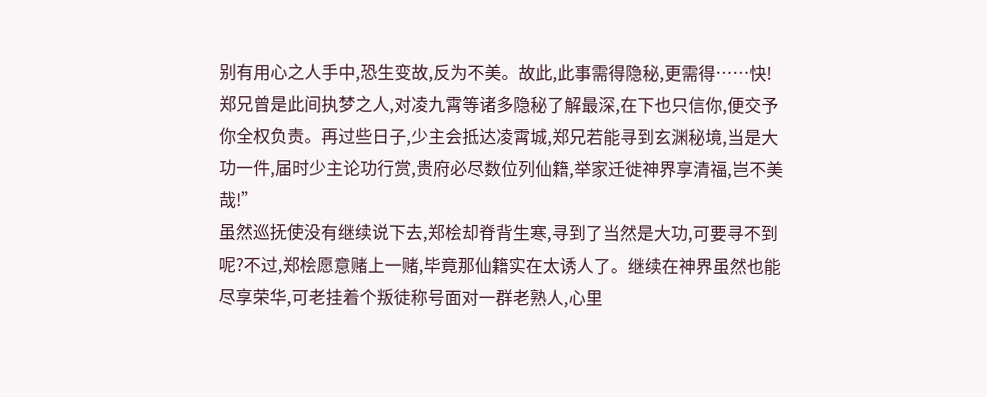别有用心之人手中,恐生变故,反为不美。故此,此事需得隐秘,更需得……快!郑兄曾是此间执梦之人,对凌九霄等诸多隐秘了解最深,在下也只信你,便交予你全权负责。再过些日子,少主会抵达凌霄城,郑兄若能寻到玄渊秘境,当是大功一件,届时少主论功行赏,贵府必尽数位列仙籍,举家迁徙神界享清福,岂不美哉!”
虽然巡抚使没有继续说下去,郑桧却脊背生寒,寻到了当然是大功,可要寻不到呢?不过,郑桧愿意赌上一赌,毕竟那仙籍实在太诱人了。继续在神界虽然也能尽享荣华,可老挂着个叛徒称号面对一群老熟人,心里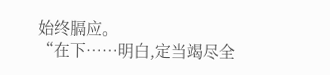始终膈应。
“在下……明白,定当竭尽全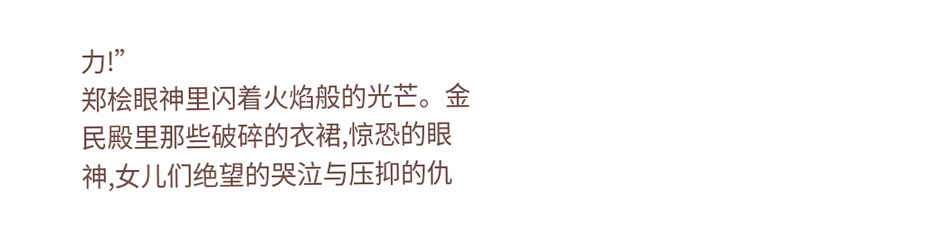力!”
郑桧眼神里闪着火焰般的光芒。金民殿里那些破碎的衣裙,惊恐的眼神,女儿们绝望的哭泣与压抑的仇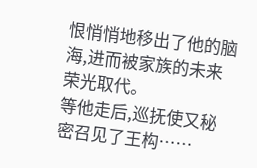恨悄悄地移出了他的脑海,进而被家族的未来荣光取代。
等他走后,巡抚使又秘密召见了王构……